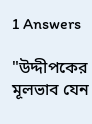1 Answers

"উদ্দীপকের মূলভাব যেন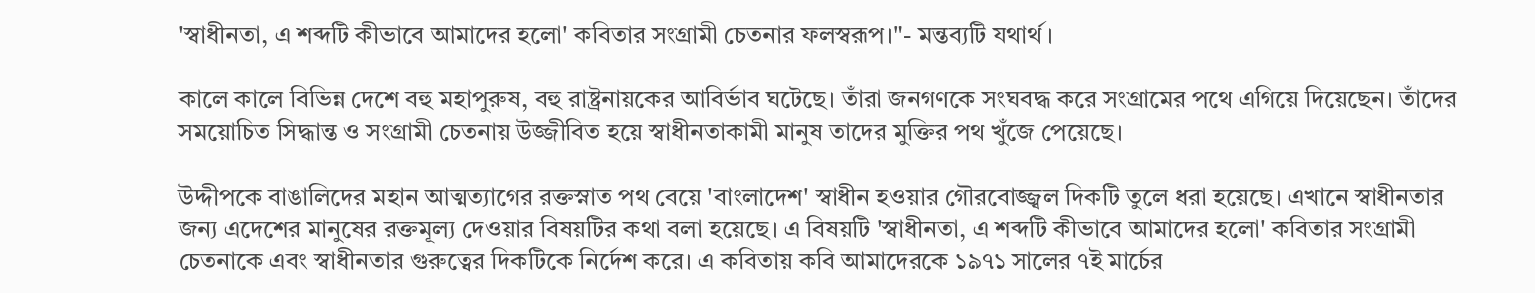'স্বাধীনতা, এ শব্দটি কীভাবে আমাদের হলো' কবিতার সংগ্রামী চেতনার ফলস্বরূপ।"- মন্তব্যটি যথার্থ।

কালে কালে বিভিন্ন দেশে বহু মহাপুরুষ, বহু রাষ্ট্রনায়কের আবির্ভাব ঘটেছে। তাঁরা জনগণকে সংঘবদ্ধ করে সংগ্রামের পথে এগিয়ে দিয়েছেন। তাঁদের সময়োচিত সিদ্ধান্ত ও সংগ্রামী চেতনায় উজ্জীবিত হয়ে স্বাধীনতাকামী মানুষ তাদের মুক্তির পথ খুঁজে পেয়েছে।

উদ্দীপকে বাঙালিদের মহান আত্মত্যাগের রক্তস্নাত পথ বেয়ে 'বাংলাদেশ' স্বাধীন হওয়ার গৌরবোজ্জ্বল দিকটি তুলে ধরা হয়েছে। এখানে স্বাধীনতার জন্য এদেশের মানুষের রক্তমূল্য দেওয়ার বিষয়টির কথা বলা হয়েছে। এ বিষয়টি 'স্বাধীনতা, এ শব্দটি কীভাবে আমাদের হলো' কবিতার সংগ্রামী চেতনাকে এবং স্বাধীনতার গুরুত্বের দিকটিকে নির্দেশ করে। এ কবিতায় কবি আমাদেরকে ১৯৭১ সালের ৭ই মার্চের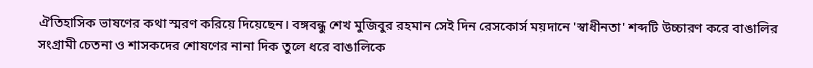ঐতিহাসিক ভাষণের কথা স্মরণ করিয়ে দিয়েছেন। বঙ্গবন্ধু শেখ মুজিবুর রহমান সেই দিন রেসকোর্স ময়দানে 'স্বাধীনতা' শব্দটি উচ্চারণ করে বাঙালির সংগ্রামী চেতনা ও শাসকদের শোষণের নানা দিক তুলে ধরে বাঙালিকে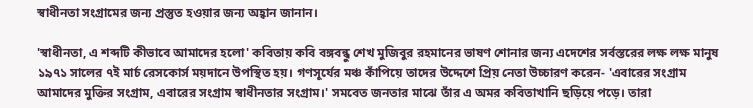স্বাধীনতা সংগ্রামের জন্য প্রস্তুত হওয়ার জন্য অহ্বান জানান।

'স্বাধীনতা, এ শব্দটি কীভাবে আমাদের হলো' কবিতায় কবি বঙ্গবন্ধু শেখ মুজিবুর রহমানের ভাষণ শোনার জন্য এদেশের সর্বস্তরের লক্ষ লক্ষ মানুষ ১৯৭১ সালের ৭ই মার্চ রেসকোর্স ময়দানে উপস্থিত হয়। গণসূর্যের মঞ্চ কাঁপিয়ে তাদের উদ্দেশে প্রিয় নেতা উচ্চারণ করেন- 'এবারের সংগ্রাম আমাদের মুক্তির সংগ্রাম, এবারের সংগ্রাম স্বাধীনতার সংগ্রাম।' সমবেত জনতার মাঝে তাঁর এ অমর কবিতাখানি ছড়িয়ে পড়ে। তারা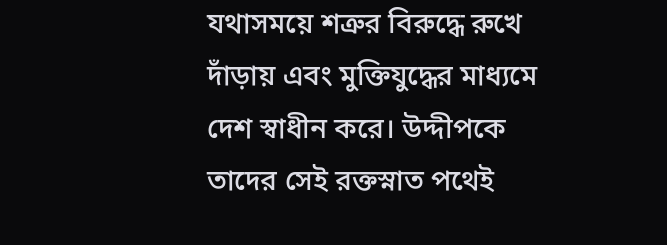যথাসময়ে শত্রুর বিরুদ্ধে রুখে দাঁড়ায় এবং মুক্তিযুদ্ধের মাধ্যমে দেশ স্বাধীন করে। উদ্দীপকে তাদের সেই রক্তস্নাত পথেই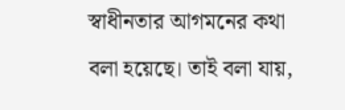স্বাধীনতার আগমনের কথা বলা হয়েছে। তাই বলা যায়,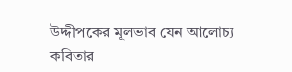উদ্দীপকের মূলভাব যেন আলোচ্য কবিতার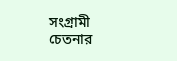সংগ্রামী চেতনার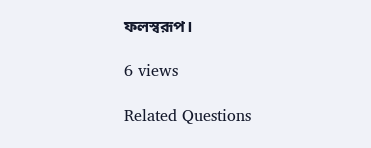ফলস্বরূপ।

6 views

Related Questions